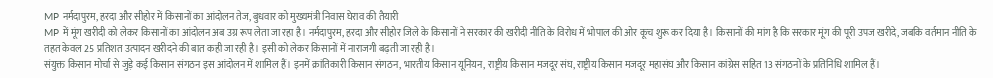MP नर्मदापुरम, हरदा और सीहोर में किसानों का आंदोलन तेज, बुधवार को मुख्यमंत्री निवास घेराव की तैयारी
MP में मूंग खरीदी को लेकर किसानों का आंदोलन अब उग्र रूप लेता जा रहा है। नर्मदापुरम, हरदा और सीहोर जिले के किसानों ने सरकार की खरीदी नीति के विरोध में भोपाल की ओर कूच शुरू कर दिया है। किसानों की मांग है कि सरकार मूंग की पूरी उपज खरीदे, जबकि वर्तमान नीति के तहत केवल 25 प्रतिशत उत्पादन खरीदने की बात कही जा रही है। इसी को लेकर किसानों में नाराजगी बढ़ती जा रही है।
संयुक्त किसान मोर्चा से जुड़े कई किसान संगठन इस आंदोलन में शामिल हैं। इनमें क्रांतिकारी किसान संगठन, भारतीय किसान यूनियन, राष्ट्रीय किसान मजदूर संघ, राष्ट्रीय किसान मजदूर महासंघ और किसान कांग्रेस सहित 13 संगठनों के प्रतिनिधि शामिल हैं।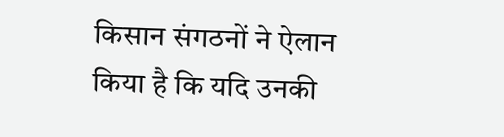किसान संगठनों ने ऐलान किया है कि यदि उनकी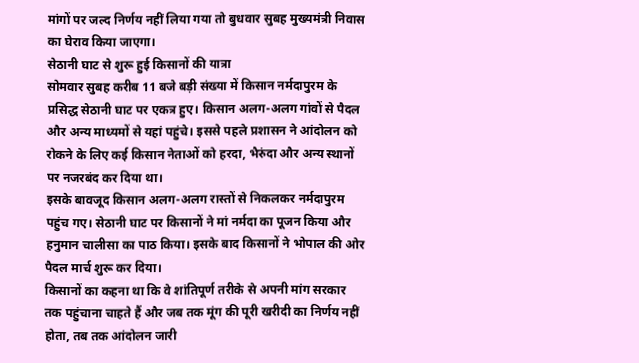मांगों पर जल्द निर्णय नहीं लिया गया तो बुधवार सुबह मुख्यमंत्री निवास का घेराव किया जाएगा।
सेठानी घाट से शुरू हुई किसानों की यात्रा
सोमवार सुबह करीब 11 बजे बड़ी संख्या में किसान नर्मदापुरम के प्रसिद्ध सेठानी घाट पर एकत्र हुए। किसान अलग-अलग गांवों से पैदल और अन्य माध्यमों से यहां पहुंचे। इससे पहले प्रशासन ने आंदोलन को रोकने के लिए कई किसान नेताओं को हरदा, भैरुंदा और अन्य स्थानों पर नजरबंद कर दिया था।
इसके बावजूद किसान अलग-अलग रास्तों से निकलकर नर्मदापुरम पहुंच गए। सेठानी घाट पर किसानों ने मां नर्मदा का पूजन किया और हनुमान चालीसा का पाठ किया। इसके बाद किसानों ने भोपाल की ओर पैदल मार्च शुरू कर दिया।
किसानों का कहना था कि वे शांतिपूर्ण तरीके से अपनी मांग सरकार तक पहुंचाना चाहते हैं और जब तक मूंग की पूरी खरीदी का निर्णय नहीं होता, तब तक आंदोलन जारी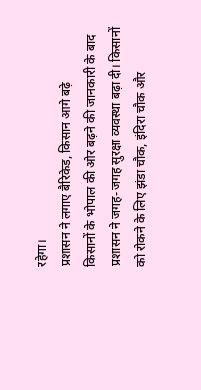रहेगा।
प्रशासन ने लगाए बैरिकेड, किसान आगे बढ़े
किसानों के भोपाल की ओर बढ़ने की जानकारी के बाद प्रशासन ने जगह-जगह सुरक्षा व्यवस्था बढ़ा दी। किसानों को रोकने के लिए झंडा चौक, इंदिरा चौक और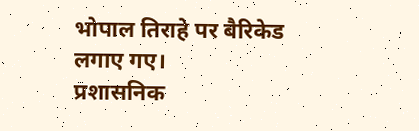भोपाल तिराहे पर बैरिकेड लगाए गए।
प्रशासनिक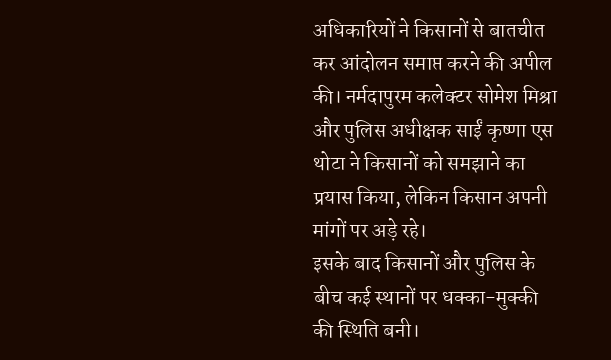अधिकारियों ने किसानों से बातचीत कर आंदोलन समाप्त करने की अपील की। नर्मदापुरम कलेक्टर सोमेश मिश्रा और पुलिस अधीक्षक साईं कृष्णा एस थोटा ने किसानों को समझाने का प्रयास किया, लेकिन किसान अपनी मांगों पर अड़े रहे।
इसके बाद किसानों और पुलिस के बीच कई स्थानों पर धक्का-मुक्की की स्थिति बनी।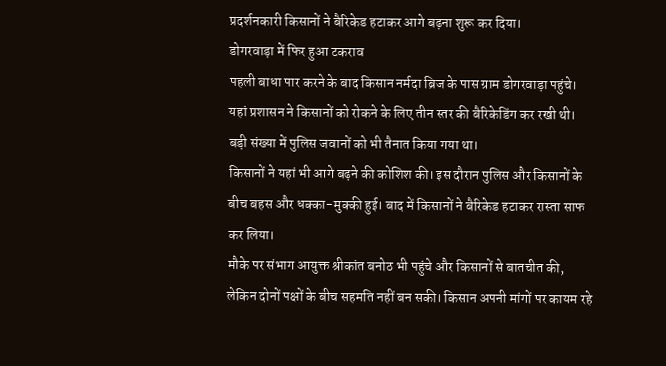प्रदर्शनकारी किसानों ने बैरिकेड हटाकर आगे बढ़ना शुरू कर दिया।
डोगरवाड़ा में फिर हुआ टकराव
पहली बाधा पार करने के बाद किसान नर्मदा ब्रिज के पास ग्राम डोगरवाड़ा पहुंचे। यहां प्रशासन ने किसानों को रोकने के लिए तीन स्तर की बैरिकेडिंग कर रखी थी। बड़ी संख्या में पुलिस जवानों को भी तैनात किया गया था।
किसानों ने यहां भी आगे बढ़ने की कोशिश की। इस दौरान पुलिस और किसानों के बीच बहस और धक्का-मुक्की हुई। बाद में किसानों ने बैरिकेड हटाकर रास्ता साफ कर लिया।
मौके पर संभाग आयुक्त श्रीकांत बनोठ भी पहुंचे और किसानों से बातचीत की, लेकिन दोनों पक्षों के बीच सहमति नहीं बन सकी। किसान अपनी मांगों पर कायम रहे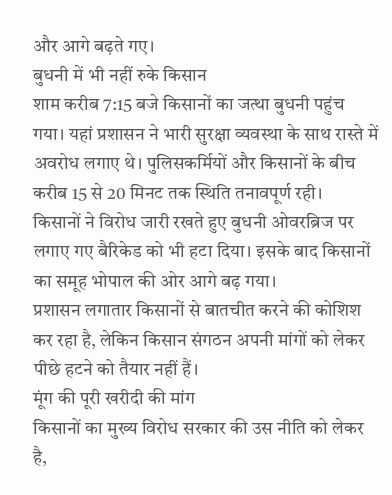और आगे बढ़ते गए।
बुधनी में भी नहीं रुके किसान
शाम करीब 7:15 बजे किसानों का जत्था बुधनी पहुंच गया। यहां प्रशासन ने भारी सुरक्षा व्यवस्था के साथ रास्ते में अवरोध लगाए थे। पुलिसकर्मियों और किसानों के बीच करीब 15 से 20 मिनट तक स्थिति तनावपूर्ण रही।
किसानों ने विरोध जारी रखते हुए बुधनी ओवरब्रिज पर लगाए गए बैरिकेड को भी हटा दिया। इसके बाद किसानों का समूह भोपाल की ओर आगे बढ़ गया।
प्रशासन लगातार किसानों से बातचीत करने की कोशिश कर रहा है, लेकिन किसान संगठन अपनी मांगों को लेकर पीछे हटने को तैयार नहीं हैं।
मूंग की पूरी खरीदी की मांग
किसानों का मुख्य विरोध सरकार की उस नीति को लेकर है,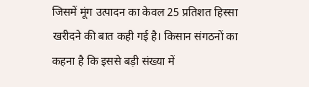जिसमें मूंग उत्पादन का केवल 25 प्रतिशत हिस्सा खरीदने की बात कही गई है। किसान संगठनों का कहना है कि इससे बड़ी संख्या में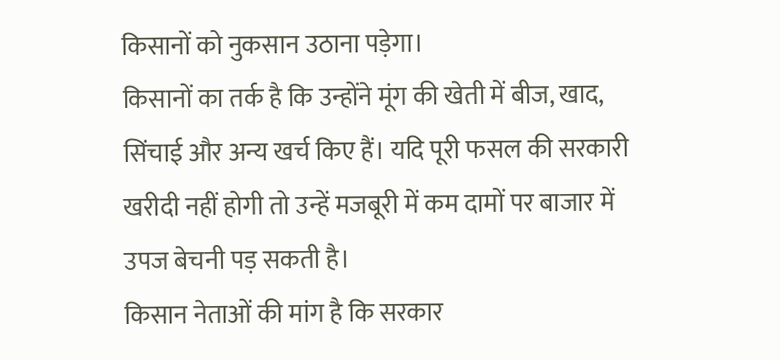किसानों को नुकसान उठाना पड़ेगा।
किसानों का तर्क है कि उन्होंने मूंग की खेती में बीज, खाद, सिंचाई और अन्य खर्च किए हैं। यदि पूरी फसल की सरकारी खरीदी नहीं होगी तो उन्हें मजबूरी में कम दामों पर बाजार में उपज बेचनी पड़ सकती है।
किसान नेताओं की मांग है कि सरकार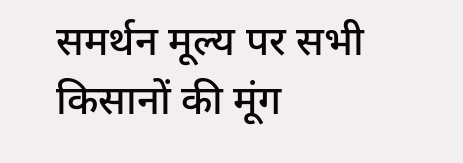समर्थन मूल्य पर सभी किसानों की मूंग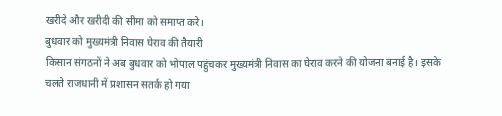खरीदे और खरीदी की सीमा को समाप्त करे।
बुधवार को मुख्यमंत्री निवास घेराव की तैयारी
किसान संगठनों ने अब बुधवार को भोपाल पहुंचकर मुख्यमंत्री निवास का घेराव करने की योजना बनाई है। इसके चलते राजधानी में प्रशासन सतर्क हो गया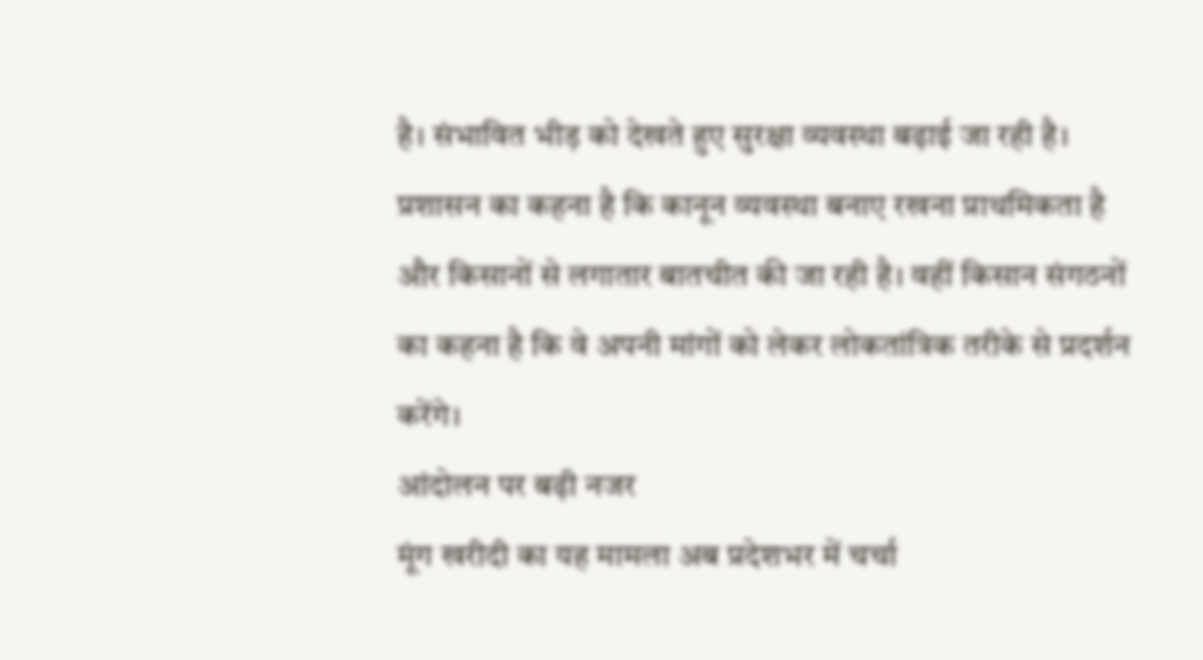है। संभावित भीड़ को देखते हुए सुरक्षा व्यवस्था बढ़ाई जा रही है।
प्रशासन का कहना है कि कानून व्यवस्था बनाए रखना प्राथमिकता है और किसानों से लगातार बातचीत की जा रही है। वहीं किसान संगठनों का कहना है कि वे अपनी मांगों को लेकर लोकतांत्रिक तरीके से प्रदर्शन करेंगे।
आंदोलन पर बढ़ी नजर
मूंग खरीदी का यह मामला अब प्रदेशभर में चर्चा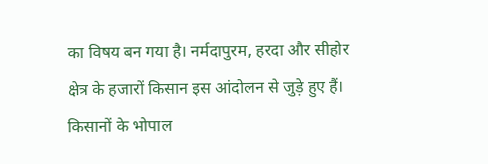का विषय बन गया है। नर्मदापुरम, हरदा और सीहोर क्षेत्र के हजारों किसान इस आंदोलन से जुड़े हुए हैं।
किसानों के भोपाल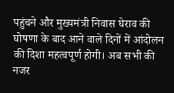पहुंचने और मुख्यमंत्री निवास घेराव की घोषणा के बाद आने वाले दिनों में आंदोलन की दिशा महत्वपूर्ण होगी। अब सभी की नजर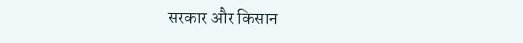सरकार और किसान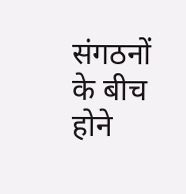संगठनों के बीच होने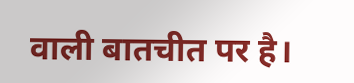वाली बातचीत पर है।